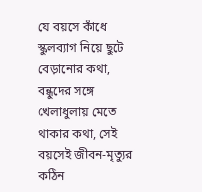যে বয়সে কাঁধে স্কুলব্যাগ নিয়ে ছুটে বেড়ানোর কথা, বন্ধুদের সঙ্গে খেলাধুলায় মেতে থাকার কথা, সেই বয়সেই জীবন-মৃত্যুর কঠিন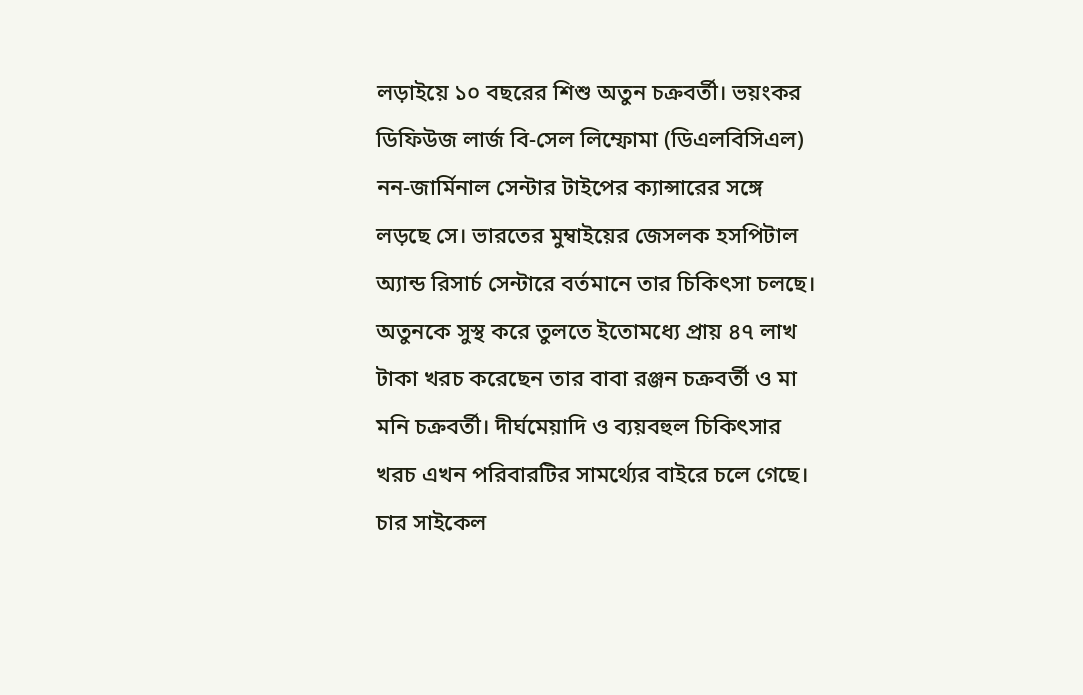লড়াইয়ে ১০ বছরের শিশু অতুন চক্রবর্তী। ভয়ংকর ডিফিউজ লার্জ বি-সেল লিম্ফোমা (ডিএলবিসিএল) নন-জার্মিনাল সেন্টার টাইপের ক্যান্সারের সঙ্গে লড়ছে সে। ভারতের মুম্বাইয়ের জেসলক হসপিটাল অ্যান্ড রিসার্চ সেন্টারে বর্তমানে তার চিকিৎসা চলছে। অতুনকে সুস্থ করে তুলতে ইতোমধ্যে প্রায় ৪৭ লাখ টাকা খরচ করেছেন তার বাবা রঞ্জন চক্রবর্তী ও মা মনি চক্রবর্তী। দীর্ঘমেয়াদি ও ব্যয়বহুল চিকিৎসার খরচ এখন পরিবারটির সামর্থ্যের বাইরে চলে গেছে।
চার সাইকেল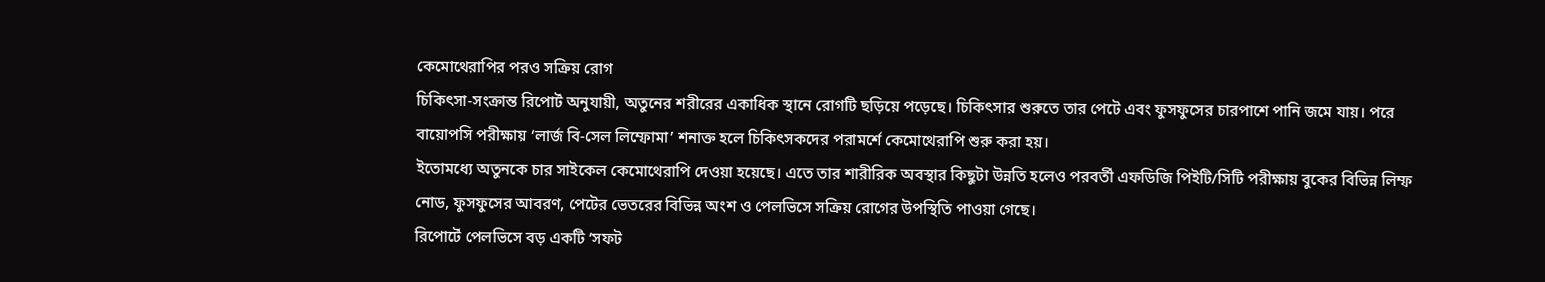কেমোথেরাপির পরও সক্রিয় রোগ
চিকিৎসা-সংক্রান্ত রিপোর্ট অনুযায়ী, অতুনের শরীরের একাধিক স্থানে রোগটি ছড়িয়ে পড়েছে। চিকিৎসার শুরুতে তার পেটে এবং ফুসফুসের চারপাশে পানি জমে যায়। পরে বায়োপসি পরীক্ষায় ‘লার্জ বি-সেল লিম্ফোমা’ শনাক্ত হলে চিকিৎসকদের পরামর্শে কেমোথেরাপি শুরু করা হয়।
ইতোমধ্যে অতুনকে চার সাইকেল কেমোথেরাপি দেওয়া হয়েছে। এতে তার শারীরিক অবস্থার কিছুটা উন্নতি হলেও পরবর্তী এফডিজি পিইটি/সিটি পরীক্ষায় বুকের বিভিন্ন লিম্ফ নোড, ফুসফুসের আবরণ, পেটের ভেতরের বিভিন্ন অংশ ও পেলভিসে সক্রিয় রোগের উপস্থিতি পাওয়া গেছে।
রিপোর্টে পেলভিসে বড় একটি ‘সফট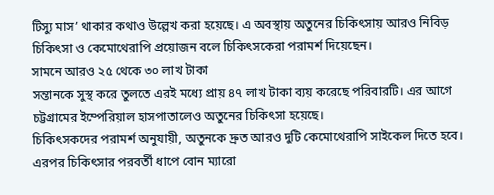টিস্যু মাস’ থাকার কথাও উল্লেখ করা হয়েছে। এ অবস্থায় অতুনের চিকিৎসায় আরও নিবিড় চিকিৎসা ও কেমোথেরাপি প্রয়োজন বলে চিকিৎসকেরা পরামর্শ দিয়েছেন।
সামনে আরও ২৫ থেকে ৩০ লাখ টাকা
সন্তানকে সুস্থ করে তুলতে এরই মধ্যে প্রায় ৪৭ লাখ টাকা ব্যয় করেছে পরিবারটি। এর আগে চট্টগ্রামের ইম্পেরিয়াল হাসপাতালেও অতুনের চিকিৎসা হয়েছে।
চিকিৎসকদের পরামর্শ অনুযায়ী, অতুনকে দ্রুত আরও দুটি কেমোথেরাপি সাইকেল দিতে হবে। এরপর চিকিৎসার পরবর্তী ধাপে বোন ম্যারো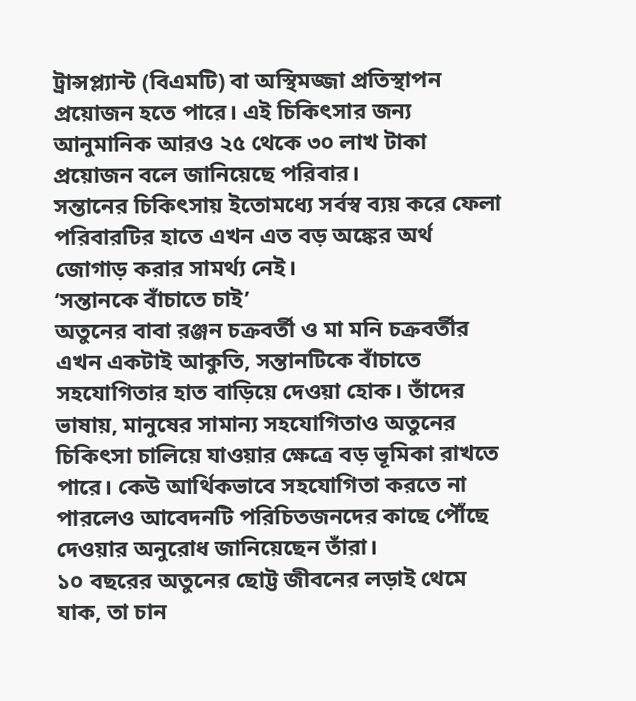ট্রান্সপ্ল্যান্ট (বিএমটি) বা অস্থিমজ্জা প্রতিস্থাপন প্রয়োজন হতে পারে। এই চিকিৎসার জন্য আনুমানিক আরও ২৫ থেকে ৩০ লাখ টাকা প্রয়োজন বলে জানিয়েছে পরিবার।
সন্তানের চিকিৎসায় ইতোমধ্যে সর্বস্ব ব্যয় করে ফেলা পরিবারটির হাতে এখন এত বড় অঙ্কের অর্থ জোগাড় করার সামর্থ্য নেই।
‘সন্তানকে বাঁচাতে চাই’
অতুনের বাবা রঞ্জন চক্রবর্তী ও মা মনি চক্রবর্তীর এখন একটাই আকুতি, সন্তানটিকে বাঁচাতে সহযোগিতার হাত বাড়িয়ে দেওয়া হোক। তাঁদের ভাষায়, মানুষের সামান্য সহযোগিতাও অতুনের চিকিৎসা চালিয়ে যাওয়ার ক্ষেত্রে বড় ভূমিকা রাখতে পারে। কেউ আর্থিকভাবে সহযোগিতা করতে না পারলেও আবেদনটি পরিচিতজনদের কাছে পৌঁছে দেওয়ার অনুরোধ জানিয়েছেন তাঁরা।
১০ বছরের অতুনের ছোট্ট জীবনের লড়াই থেমে যাক, তা চান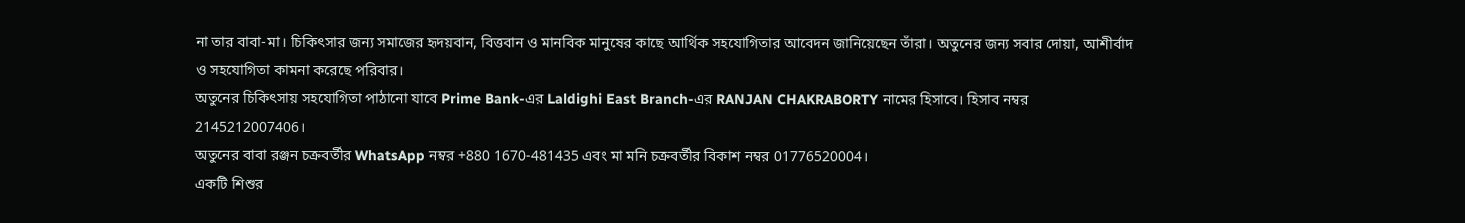না তার বাবা-মা। চিকিৎসার জন্য সমাজের হৃদয়বান, বিত্তবান ও মানবিক মানুষের কাছে আর্থিক সহযোগিতার আবেদন জানিয়েছেন তাঁরা। অতুনের জন্য সবার দোয়া, আশীর্বাদ ও সহযোগিতা কামনা করেছে পরিবার।
অতুনের চিকিৎসায় সহযোগিতা পাঠানো যাবে Prime Bank-এর Laldighi East Branch-এর RANJAN CHAKRABORTY নামের হিসাবে। হিসাব নম্বর 2145212007406।
অতুনের বাবা রঞ্জন চক্রবর্তীর WhatsApp নম্বর +880 1670-481435 এবং মা মনি চক্রবর্তীর বিকাশ নম্বর 01776520004।
একটি শিশুর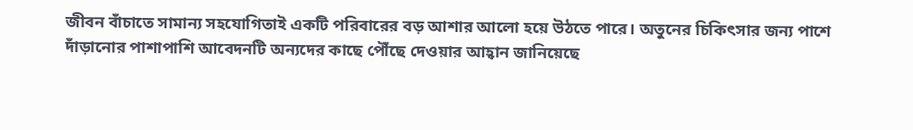জীবন বাঁচাতে সামান্য সহযোগিতাই একটি পরিবারের বড় আশার আলো হয়ে উঠতে পারে। অতুনের চিকিৎসার জন্য পাশে দাঁড়ানোর পাশাপাশি আবেদনটি অন্যদের কাছে পৌঁছে দেওয়ার আহ্বান জানিয়েছে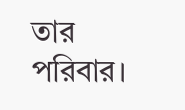তার পরিবার।